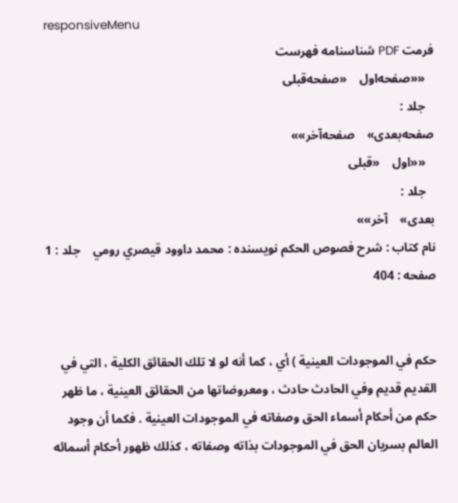responsiveMenu
فرمت PDF شناسنامه فهرست
   ««صفحه‌اول    «صفحه‌قبلی
   جلد :
صفحه‌بعدی»    صفحه‌آخر»»
   ««اول    «قبلی
   جلد :
بعدی»    آخر»»
نام کتاب : شرح فصوص الحكم نویسنده : محمد داوود قيصري رومي    جلد : 1  صفحه : 404


حكم في الموجودات العينية ) أي ، كما أنه لو لا تلك الحقائق الكلية ، التي في القديم قديم وفي الحادث حادث ، ومعروضاتها من الحقائق العينية ، ما ظهر حكم من أحكام أسماء الحق وصفاته في الموجودات العينية . فكما أن وجود العالم بسريان الحق في الموجودات بذاته وصفاته ، كذلك ظهور أحكام أسمائه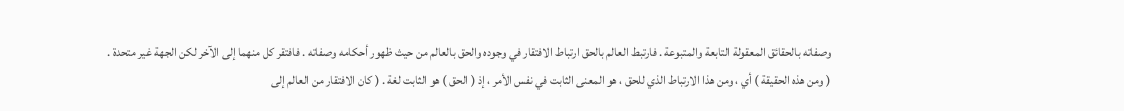وصفاته بالحقائق المعقولة التابعة والمتبوعة . فارتبط العالم بالحق ارتباط الافتقار في وجوده والحق بالعالم من حيث ظهور أحكامه وصفاته . فافتقر كل منهما إلى الآخر لكن الجهة غير متحدة .
( ومن هذه الحقيقة ) أي ، ومن هذا الارتباط الذي للحق ، هو المعنى الثابت في نفس الأمر ، إذ ( الحق ) هو الثابت لغة . ( كان الافتقار من العالم إلى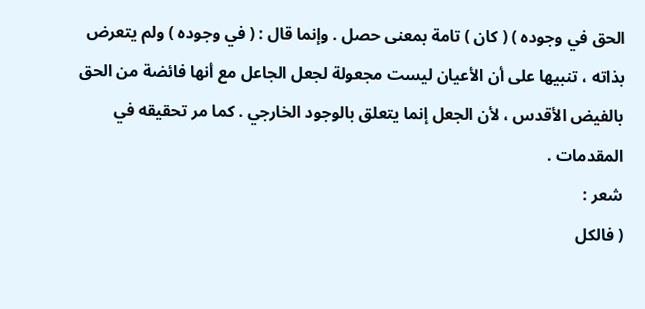الحق في وجوده ) ( كان ) تامة بمعنى حصل . وإنما قال : ( في وجوده ) ولم يتعرض بذاته ، تنبيها على أن الأعيان ليست مجعولة لجعل الجاعل مع أنها فائضة من الحق بالفيض الأقدس ، لأن الجعل إنما يتعلق بالوجود الخارجي . كما مر تحقيقه في المقدمات .
شعر :
( فالكل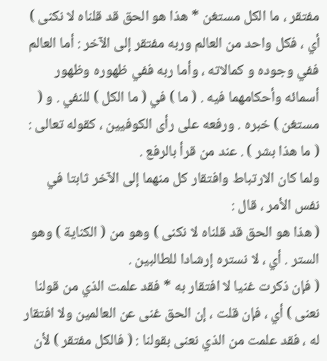مفتقر ، ما الكل مستغن * هذا هو الحق قد قلناه لا نكنى ) أي ، فكل واحد من العالم وربه مفتقر إلى الآخر : أما العالم ففي وجوده و كمالاته ، وأما ربه ففي ظهوره وظهور أسمائه وأحكامهما فيه . ( ما ) في ( ما الكل ) للنفي . و ( مستغن ) خبره . ورفعه على رأى الكوفيين ، كقوله تعالى : ( ما هذا بشر ) . عند من قرأ بالرفع .
ولما كان الارتباط وافتقار كل منهما إلى الآخر ثابتا في نفس الأمر ، قال :
( هذا هو الحق قد قلناه لا نكنى ) وهو من ( الكناية ) وهو الستر . أي ، لا نستره إرشادا للطالبين .
( فإن ذكرت غنيا لا افتقار به * فقد علمت الذي من قولنا نعنى ) أي ، فإن قلت ، إن الحق غنى عن العالمين ولا افتقار له ، فقد علمت من الذي نعنى بقولنا : ( فالكل مفتقر ) لأن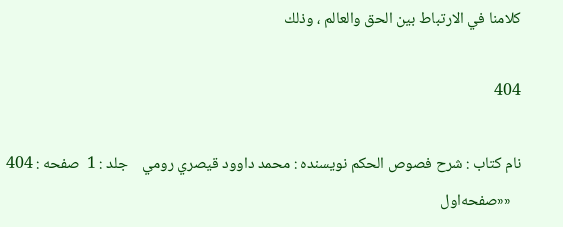كلامنا في الارتباط بين الحق والعالم ، وذلك

404

نام کتاب : شرح فصوص الحكم نویسنده : محمد داوود قيصري رومي    جلد : 1  صفحه : 404
   ««صفحه‌اول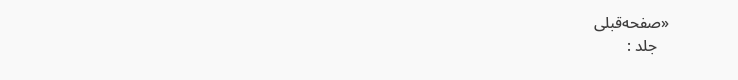«صفحه‌قبلی
   جلد :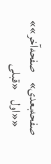صفحه‌بعدی»    صفحه‌آخر»»
   ««اول    «قبلی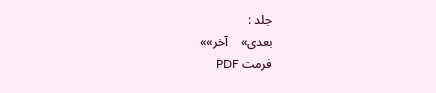جلد :
بعدی»    آخر»»
فرمت PDF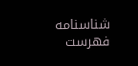شناسنامه فهرست